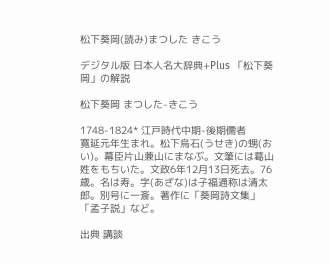松下葵岡(読み)まつした きこう

デジタル版 日本人名大辞典+Plus 「松下葵岡」の解説

松下葵岡 まつした-きこう

1748-1824* 江戸時代中期-後期儒者
寛延元年生まれ。松下烏石(うせき)の甥(おい)。幕臣片山兼山にまなぶ。文筆には葛山姓をもちいた。文政6年12月13日死去。76歳。名は寿。字(あざな)は子福通称は清太郎。別号に一斎。著作に「葵岡詩文集」「孟子説」など。

出典 講談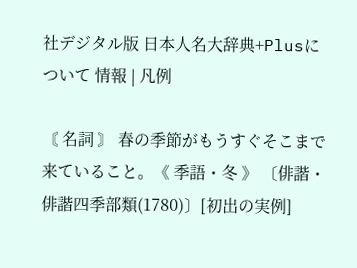社デジタル版 日本人名大辞典+Plusについて 情報 | 凡例

〘 名詞 〙 春の季節がもうすぐそこまで来ていること。《 季語・冬 》 〔俳諧・俳諧四季部類(1780)〕[初出の実例]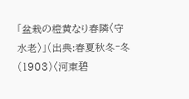「盆栽の橙黄なり春隣〈守水老〉」(出典:春夏秋冬‐冬(1903)〈河東碧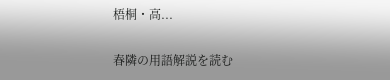梧桐・高...

春隣の用語解説を読む